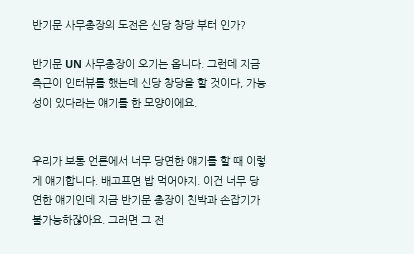반기문 사무총장의 도전은 신당 창당 부터 인가?

반기문 UN 사무총장이 오기는 옵니다. 그런데 지금 측근이 인터뷰를 했는데 신당 창당을 할 것이다, 가능성이 있다라는 얘기를 한 모양이에요.


우리가 보통 언론에서 너무 당연한 얘기를 할 때 이렇게 얘기합니다. 배고프면 밥 먹어야지. 이건 너무 당연한 얘기인데 지금 반기문 총장이 친박과 손잡기가 불가능하잖아요. 그러면 그 전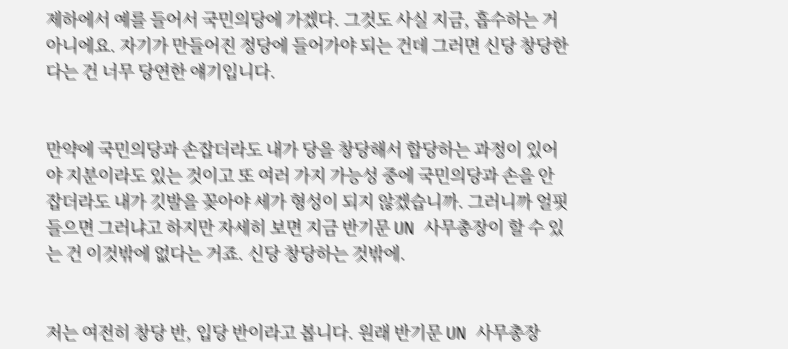제하에서 예를 들어서 국민의당에 가겠다. 그것도 사실 지금, 흡수하는 거 아니에요. 자기가 만들어진 정당에 들어가야 되는 건데 그러면 신당 창당한다는 건 너무 당연한 얘기입니다.


만약에 국민의당과 손잡더라도 내가 당을 창당해서 합당하는 과정이 있어야 지분이라도 있는 것이고 또 여러 가지 가능성 중에 국민의당과 손을 안 잡더라도 내가 깃발을 꽂아야 세가 형성이 되지 않겠습니까. 그러니까 얼핏 들으면 그러냐고 하지만 자세히 보면 지금 반기문 UN 사무총장이 할 수 있는 건 이것밖에 없다는 거죠. 신당 창당하는 것밖에.


저는 여전히 창당 반, 입당 반이라고 봅니다. 원래 반기문 UN 사무총장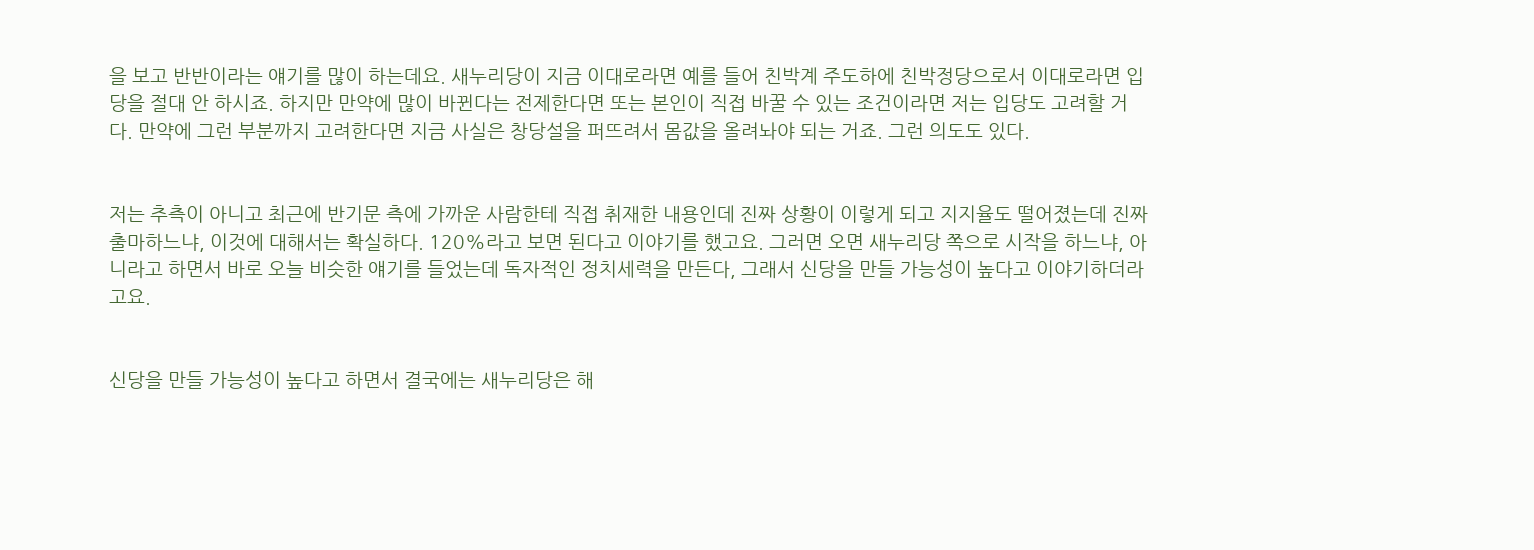을 보고 반반이라는 얘기를 많이 하는데요. 새누리당이 지금 이대로라면 예를 들어 친박계 주도하에 친박정당으로서 이대로라면 입당을 절대 안 하시죠. 하지만 만약에 많이 바뀐다는 전제한다면 또는 본인이 직접 바꿀 수 있는 조건이라면 저는 입당도 고려할 거다. 만약에 그런 부분까지 고려한다면 지금 사실은 창당설을 퍼뜨려서 몸값을 올려놔야 되는 거죠. 그런 의도도 있다.


저는 추측이 아니고 최근에 반기문 측에 가까운 사람한테 직접 취재한 내용인데 진짜 상황이 이렇게 되고 지지율도 떨어졌는데 진짜 출마하느냐, 이것에 대해서는 확실하다. 120%라고 보면 된다고 이야기를 했고요. 그러면 오면 새누리당 쪽으로 시작을 하느냐, 아니라고 하면서 바로 오늘 비슷한 얘기를 들었는데 독자적인 정치세력을 만든다, 그래서 신당을 만들 가능성이 높다고 이야기하더라고요.


신당을 만들 가능성이 높다고 하면서 결국에는 새누리당은 해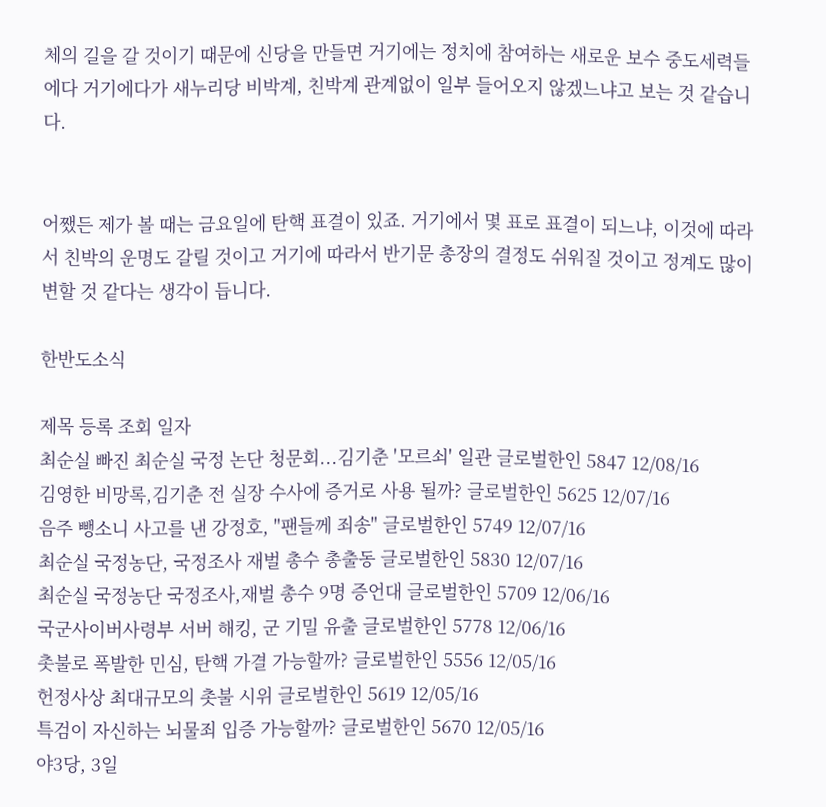체의 길을 갈 것이기 때문에 신당을 만들면 거기에는 정치에 참여하는 새로운 보수 중도세력들에다 거기에다가 새누리당 비박계, 친박계 관계없이 일부 들어오지 않겠느냐고 보는 것 같습니다.


어쨌든 제가 볼 때는 금요일에 탄핵 표결이 있죠. 거기에서 몇 표로 표결이 되느냐, 이것에 따라서 친박의 운명도 갈릴 것이고 거기에 따라서 반기문 총장의 결정도 쉬워질 것이고 정계도 많이 변할 것 같다는 생각이 듭니다.

한반도소식

제목 등록 조회 일자
최순실 빠진 최순실 국정 논단 청문회...김기춘 '모르쇠' 일관 글로벌한인 5847 12/08/16
김영한 비망록,김기춘 전 실장 수사에 증거로 사용 될까? 글로벌한인 5625 12/07/16
음주 뺑소니 사고를 낸 강정호, "팬들께 죄송" 글로벌한인 5749 12/07/16
최순실 국정농단, 국정조사 재벌 총수 총출동 글로벌한인 5830 12/07/16
최순실 국정농단 국정조사,재벌 총수 9명 증언대 글로벌한인 5709 12/06/16
국군사이버사령부 서버 해킹, 군 기밀 유출 글로벌한인 5778 12/06/16
촛불로 폭발한 민심, 탄핵 가결 가능할까? 글로벌한인 5556 12/05/16
헌정사상 최대규모의 촛불 시위 글로벌한인 5619 12/05/16
특검이 자신하는 뇌물죄 입증 가능할까? 글로벌한인 5670 12/05/16
야3당, 3일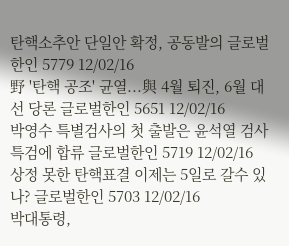탄핵소추안 단일안 확정, 공동발의 글로벌한인 5779 12/02/16
野 '탄핵 공조' 균열...與 4월 퇴진, 6월 대선 당론 글로벌한인 5651 12/02/16
박영수 특별검사의 첫 출발은 윤석열 검사 특검에 합류 글로벌한인 5719 12/02/16
상정 못한 탄핵표결 이제는 5일로 갈수 있나? 글로벌한인 5703 12/02/16
박대통령,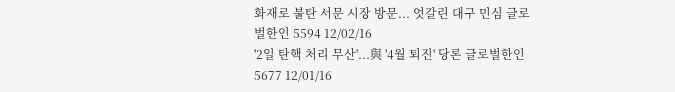화재로 불탄 서문 시장 방문... 엇갈린 대구 민심 글로벌한인 5594 12/02/16
'2일 탄핵 처리 무산'...與 '4월 퇴진' 당론 글로벌한인 5677 12/01/16